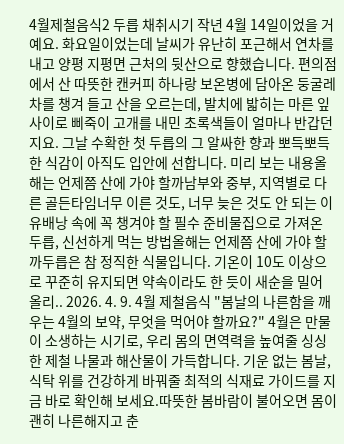4월제철음식2 두릅 채취시기 작년 4월 14일이었을 거예요. 화요일이었는데 날씨가 유난히 포근해서 연차를 내고 양평 지평면 근처의 뒷산으로 향했습니다. 편의점에서 산 따뜻한 캔커피 하나랑 보온병에 담아온 둥굴레차를 챙겨 들고 산을 오르는데, 발치에 밟히는 마른 잎 사이로 삐죽이 고개를 내민 초록색들이 얼마나 반갑던지요. 그날 수확한 첫 두릅의 그 알싸한 향과 뽀득뽀득한 식감이 아직도 입안에 선합니다. 미리 보는 내용올해는 언제쯤 산에 가야 할까남부와 중부, 지역별로 다른 골든타임너무 이른 것도, 너무 늦은 것도 안 되는 이유배낭 속에 꼭 챙겨야 할 필수 준비물집으로 가져온 두릅, 신선하게 먹는 방법올해는 언제쯤 산에 가야 할까두릅은 참 정직한 식물입니다. 기온이 10도 이상으로 꾸준히 유지되면 약속이라도 한 듯이 새순을 밀어 올리.. 2026. 4. 9. 4월 제철음식 "봄날의 나른함을 깨우는 4월의 보약, 무엇을 먹어야 할까요?" 4월은 만물이 소생하는 시기로, 우리 몸의 면역력을 높여줄 싱싱한 제철 나물과 해산물이 가득합니다. 기운 없는 봄날, 식탁 위를 건강하게 바꿔줄 최적의 식재료 가이드를 지금 바로 확인해 보세요.따뜻한 봄바람이 불어오면 몸이 괜히 나른해지고 춘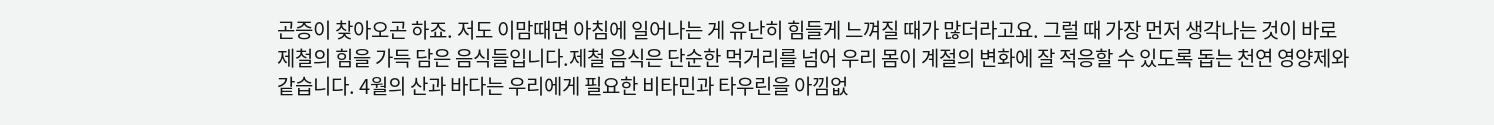곤증이 찾아오곤 하죠. 저도 이맘때면 아침에 일어나는 게 유난히 힘들게 느껴질 때가 많더라고요. 그럴 때 가장 먼저 생각나는 것이 바로 제철의 힘을 가득 담은 음식들입니다.제철 음식은 단순한 먹거리를 넘어 우리 몸이 계절의 변화에 잘 적응할 수 있도록 돕는 천연 영양제와 같습니다. 4월의 산과 바다는 우리에게 필요한 비타민과 타우린을 아낌없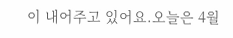이 내어주고 있어요.오늘은 4월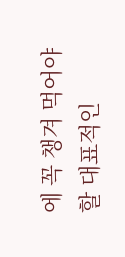에 꼭 챙겨 먹어야 할 대표적인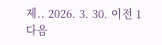제.. 2026. 3. 30. 이전 1 다음